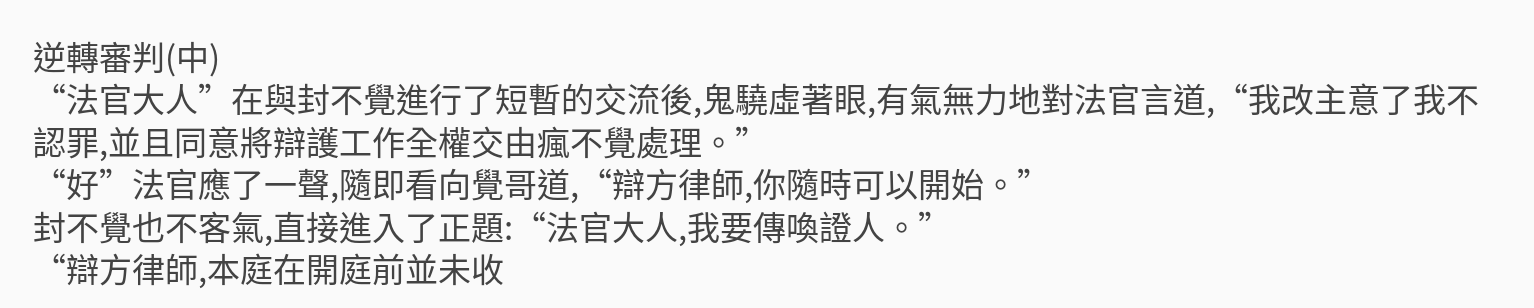逆轉審判(中)
“法官大人”在與封不覺進行了短暫的交流後,鬼驍虛著眼,有氣無力地對法官言道,“我改主意了我不認罪,並且同意將辯護工作全權交由瘋不覺處理。”
“好”法官應了一聲,隨即看向覺哥道,“辯方律師,你隨時可以開始。”
封不覺也不客氣,直接進入了正題:“法官大人,我要傳喚證人。”
“辯方律師,本庭在開庭前並未收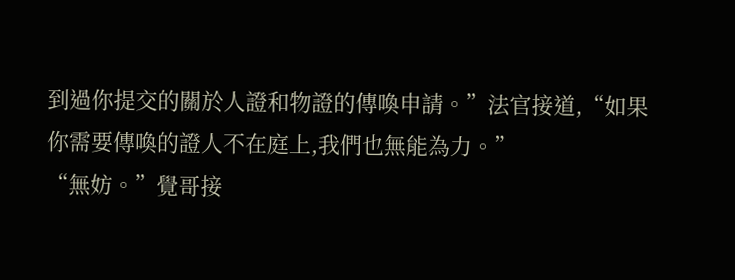到過你提交的關於人證和物證的傳喚申請。”法官接道,“如果你需要傳喚的證人不在庭上,我們也無能為力。”
“無妨。”覺哥接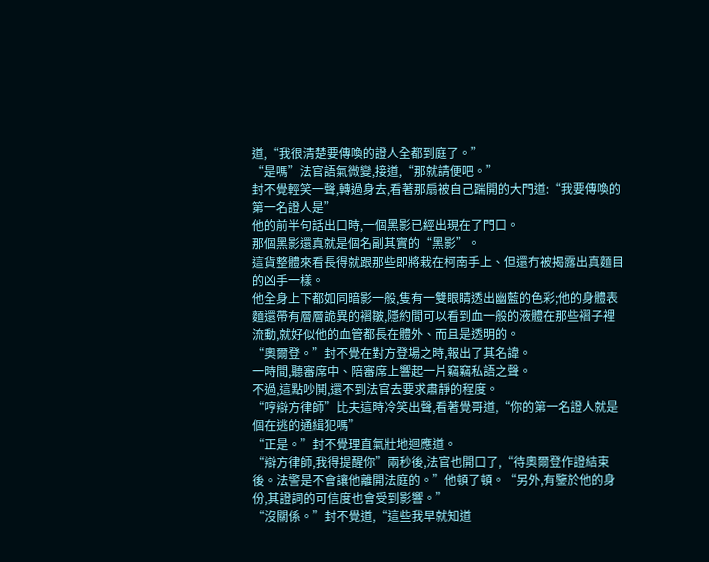道,“我很清楚要傳喚的證人全都到庭了。”
“是嗎”法官語氣微變,接道,“那就請便吧。”
封不覺輕笑一聲,轉過身去,看著那扇被自己踹開的大門道:“我要傳喚的第一名證人是”
他的前半句話出口時,一個黑影已經出現在了門口。
那個黑影還真就是個名副其實的“黑影”。
這貨整體來看長得就跟那些即將栽在柯南手上、但還冇被揭露出真麵目的凶手一樣。
他全身上下都如同暗影一般,隻有一雙眼睛透出幽藍的色彩;他的身體表麵還帶有層層詭異的褶皺,隱約間可以看到血一般的液體在那些褶子裡流動,就好似他的血管都長在體外、而且是透明的。
“奧爾登。”封不覺在對方登場之時,報出了其名諱。
一時間,聽審席中、陪審席上響起一片竊竊私語之聲。
不過,這點吵鬨,還不到法官去要求肅靜的程度。
“哼辯方律師”比夫這時冷笑出聲,看著覺哥道,“你的第一名證人就是個在逃的通緝犯嗎”
“正是。”封不覺理直氣壯地迴應道。
“辯方律師,我得提醒你”兩秒後,法官也開口了,“待奧爾登作證結束後。法警是不會讓他離開法庭的。”他頓了頓。“另外,有鑒於他的身份,其證詞的可信度也會受到影響。”
“沒關係。”封不覺道,“這些我早就知道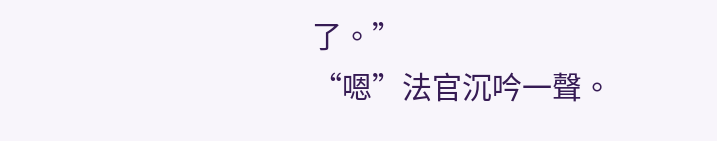了。”
“嗯”法官沉吟一聲。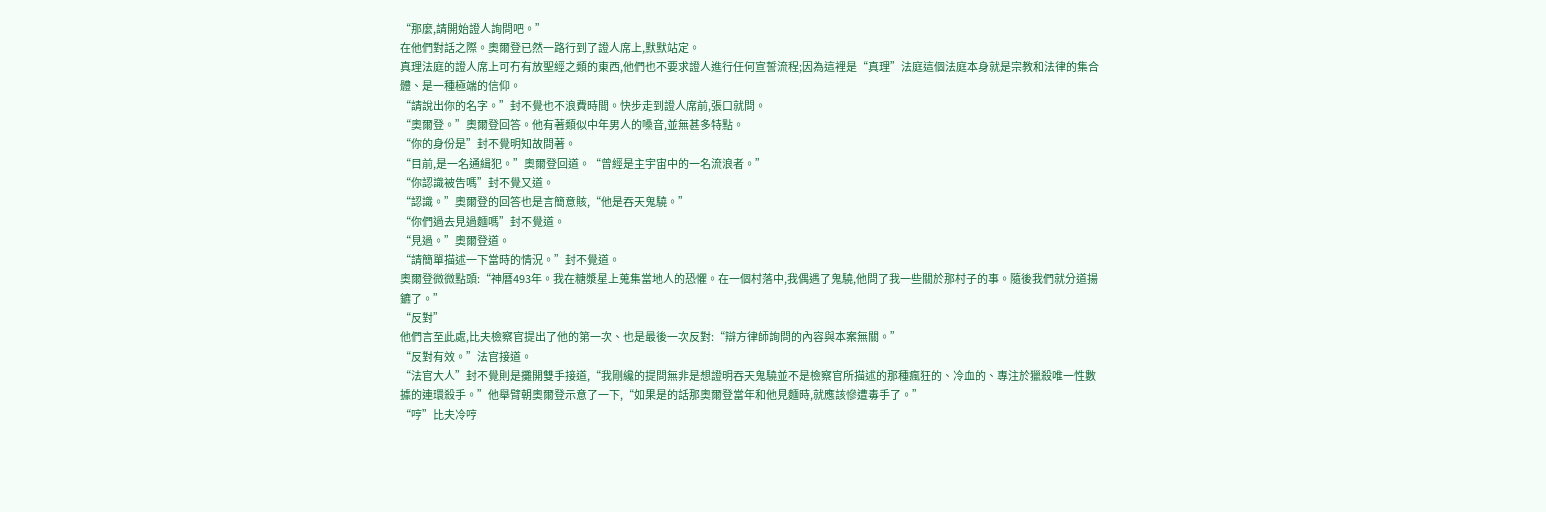“那麼,請開始證人詢問吧。”
在他們對話之際。奧爾登已然一路行到了證人席上,默默站定。
真理法庭的證人席上可冇有放聖經之類的東西,他們也不要求證人進行任何宣誓流程;因為這裡是“真理”法庭這個法庭本身就是宗教和法律的集合體、是一種極端的信仰。
“請說出你的名字。”封不覺也不浪費時間。快步走到證人席前,張口就問。
“奧爾登。”奧爾登回答。他有著類似中年男人的嗓音,並無甚多特點。
“你的身份是”封不覺明知故問著。
“目前,是一名通緝犯。”奧爾登回道。“曾經是主宇宙中的一名流浪者。”
“你認識被告嗎”封不覺又道。
“認識。”奧爾登的回答也是言簡意賅,“他是吞天鬼驍。”
“你們過去見過麵嗎”封不覺道。
“見過。”奧爾登道。
“請簡單描述一下當時的情況。”封不覺道。
奧爾登微微點頭:“神曆493年。我在糖漿星上蒐集當地人的恐懼。在一個村落中,我偶遇了鬼驍,他問了我一些關於那村子的事。隨後我們就分道揚鑣了。”
“反對”
他們言至此處,比夫檢察官提出了他的第一次、也是最後一次反對:“辯方律師詢問的內容與本案無關。”
“反對有效。”法官接道。
“法官大人”封不覺則是攤開雙手接道,“我剛纔的提問無非是想證明吞天鬼驍並不是檢察官所描述的那種瘋狂的、冷血的、專注於獵殺唯一性數據的連環殺手。”他舉臂朝奧爾登示意了一下,“如果是的話那奧爾登當年和他見麵時,就應該慘遭毒手了。”
“哼”比夫冷哼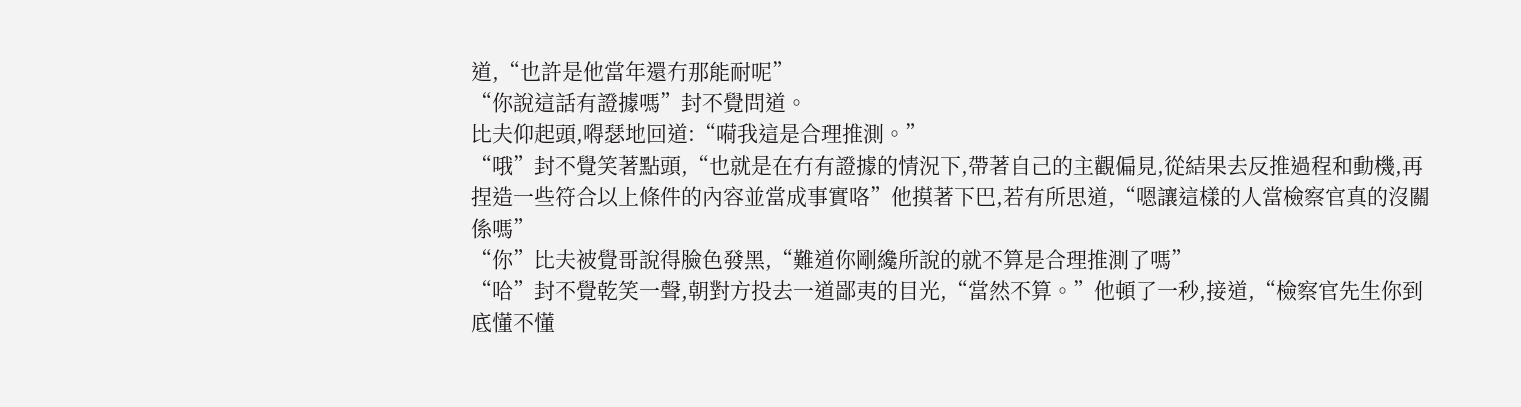道,“也許是他當年還冇那能耐呢”
“你說這話有證據嗎”封不覺問道。
比夫仰起頭,嘚瑟地回道:“嗬我這是合理推測。”
“哦”封不覺笑著點頭,“也就是在冇有證據的情況下,帶著自己的主觀偏見,從結果去反推過程和動機,再捏造一些符合以上條件的內容並當成事實咯”他摸著下巴,若有所思道,“嗯讓這樣的人當檢察官真的沒關係嗎”
“你”比夫被覺哥說得臉色發黑,“難道你剛纔所說的就不算是合理推測了嗎”
“哈”封不覺乾笑一聲,朝對方投去一道鄙夷的目光,“當然不算。”他頓了一秒,接道,“檢察官先生你到底懂不懂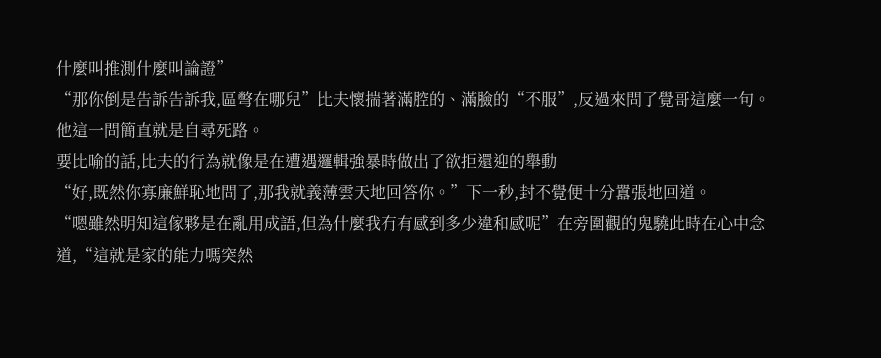什麼叫推測什麼叫論證”
“那你倒是告訴告訴我,區彆在哪兒”比夫懷揣著滿腔的、滿臉的“不服”,反過來問了覺哥這麼一句。
他這一問簡直就是自尋死路。
要比喻的話,比夫的行為就像是在遭遇邏輯強暴時做出了欲拒還迎的舉動
“好,既然你寡廉鮮恥地問了,那我就義薄雲天地回答你。”下一秒,封不覺便十分囂張地回道。
“嗯雖然明知這傢夥是在亂用成語,但為什麼我冇有感到多少違和感呢”在旁圍觀的鬼驍此時在心中念道,“這就是家的能力嗎突然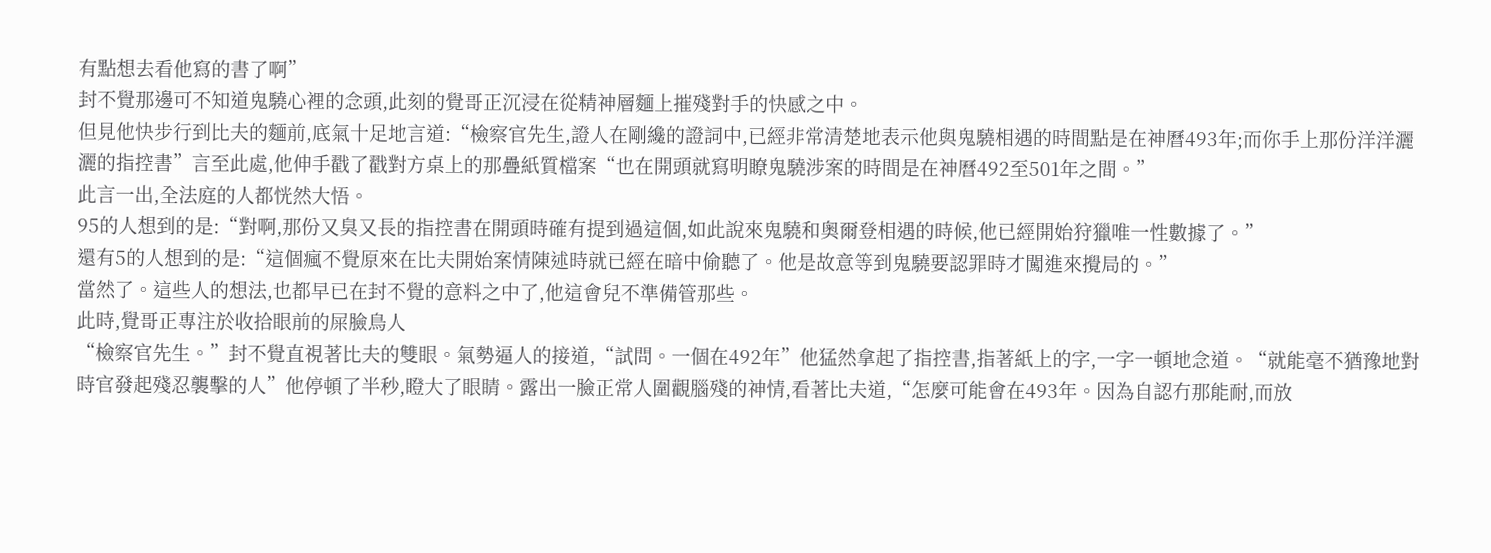有點想去看他寫的書了啊”
封不覺那邊可不知道鬼驍心裡的念頭,此刻的覺哥正沉浸在從精神層麵上摧殘對手的快感之中。
但見他快步行到比夫的麵前,底氣十足地言道:“檢察官先生,證人在剛纔的證詞中,已經非常清楚地表示他與鬼驍相遇的時間點是在神曆493年;而你手上那份洋洋灑灑的指控書”言至此處,他伸手戳了戳對方桌上的那疊紙質檔案“也在開頭就寫明瞭鬼驍涉案的時間是在神曆492至501年之間。”
此言一出,全法庭的人都恍然大悟。
95的人想到的是:“對啊,那份又臭又長的指控書在開頭時確有提到過這個,如此說來鬼驍和奧爾登相遇的時候,他已經開始狩獵唯一性數據了。”
還有5的人想到的是:“這個瘋不覺原來在比夫開始案情陳述時就已經在暗中偷聽了。他是故意等到鬼驍要認罪時才闖進來攪局的。”
當然了。這些人的想法,也都早已在封不覺的意料之中了,他這會兒不準備管那些。
此時,覺哥正專注於收拾眼前的屎臉鳥人
“檢察官先生。”封不覺直視著比夫的雙眼。氣勢逼人的接道,“試問。一個在492年”他猛然拿起了指控書,指著紙上的字,一字一頓地念道。“就能毫不猶豫地對時官發起殘忍襲擊的人”他停頓了半秒,瞪大了眼睛。露出一臉正常人圍觀腦殘的神情,看著比夫道,“怎麼可能會在493年。因為自認冇那能耐,而放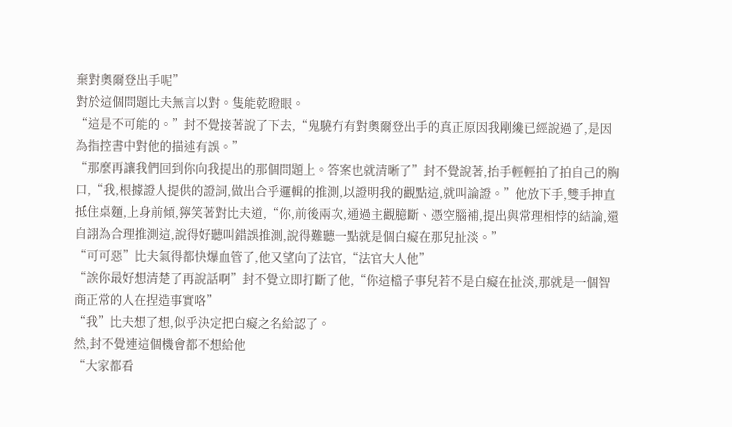棄對奧爾登出手呢”
對於這個問題比夫無言以對。隻能乾瞪眼。
“這是不可能的。”封不覺接著說了下去,“鬼驍冇有對奧爾登出手的真正原因我剛纔已經說過了,是因為指控書中對他的描述有誤。”
“那麼再讓我們回到你向我提出的那個問題上。答案也就清晰了”封不覺說著,抬手輕輕拍了拍自己的胸口,“我,根據證人提供的證詞,做出合乎邏輯的推測,以證明我的觀點這,就叫論證。”他放下手,雙手抻直抵住桌麵,上身前傾,獰笑著對比夫道,“你,前後兩次,通過主觀臆斷、憑空腦補,提出與常理相悖的結論,還自詡為合理推測這,說得好聽叫錯誤推測,說得難聽一點就是個白癡在那兒扯淡。”
“可可惡”比夫氣得都快爆血管了,他又望向了法官,“法官大人他”
“誒你最好想清楚了再說話啊”封不覺立即打斷了他,“你這檔子事兒若不是白癡在扯淡,那就是一個智商正常的人在捏造事實咯”
“我”比夫想了想,似乎決定把白癡之名給認了。
然,封不覺連這個機會都不想給他
“大家都看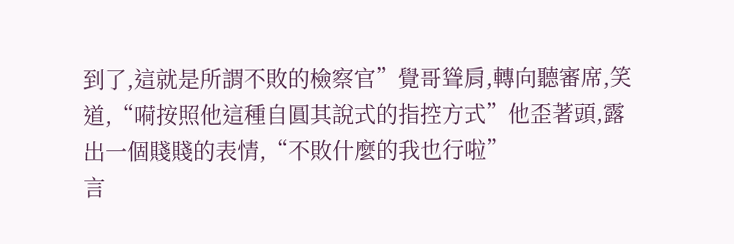到了,這就是所謂不敗的檢察官”覺哥聳肩,轉向聽審席,笑道,“嗬按照他這種自圓其說式的指控方式”他歪著頭,露出一個賤賤的表情,“不敗什麼的我也行啦”
言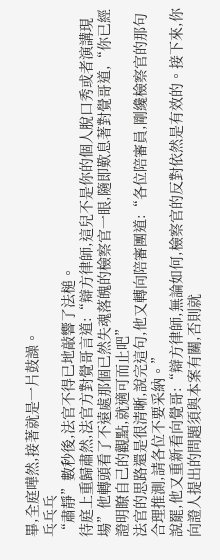畢,全庭嘩然,接著就是一片鼓譟。
乓乓乓
“肅靜”數秒後,法官不得已地敲響了法槌。
待庭上重歸肅然,法官方對覺哥言道:“辯方律師,這兒不是你的個人脫口秀或者演講現場”他轉頭看了不遠處那個已然失魂落魄的檢察官一眼,隨即歎息著對覺哥道,“你已經證明瞭自己的觀點,就適可而止吧”
法官的思路還是很清晰,說完這句,他又轉向陪審團道:“各位陪審員,剛纔檢察官的那句合理推測,請各位不要采納。”
說罷,他又重新看向覺哥:“辯方律師,無論如何,檢察官的反對依然是有效的。接下來,你向證人提出的問題須與本案有關,否則就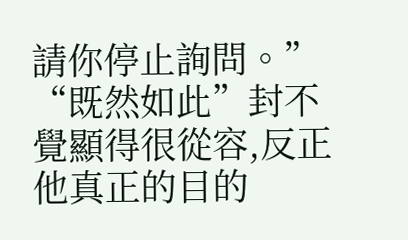請你停止詢問。”
“既然如此”封不覺顯得很從容,反正他真正的目的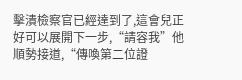擊潰檢察官已經達到了,這會兒正好可以展開下一步,“請容我”他順勢接道,“傳喚第二位證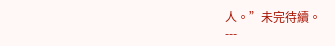人。”未完待續。
---